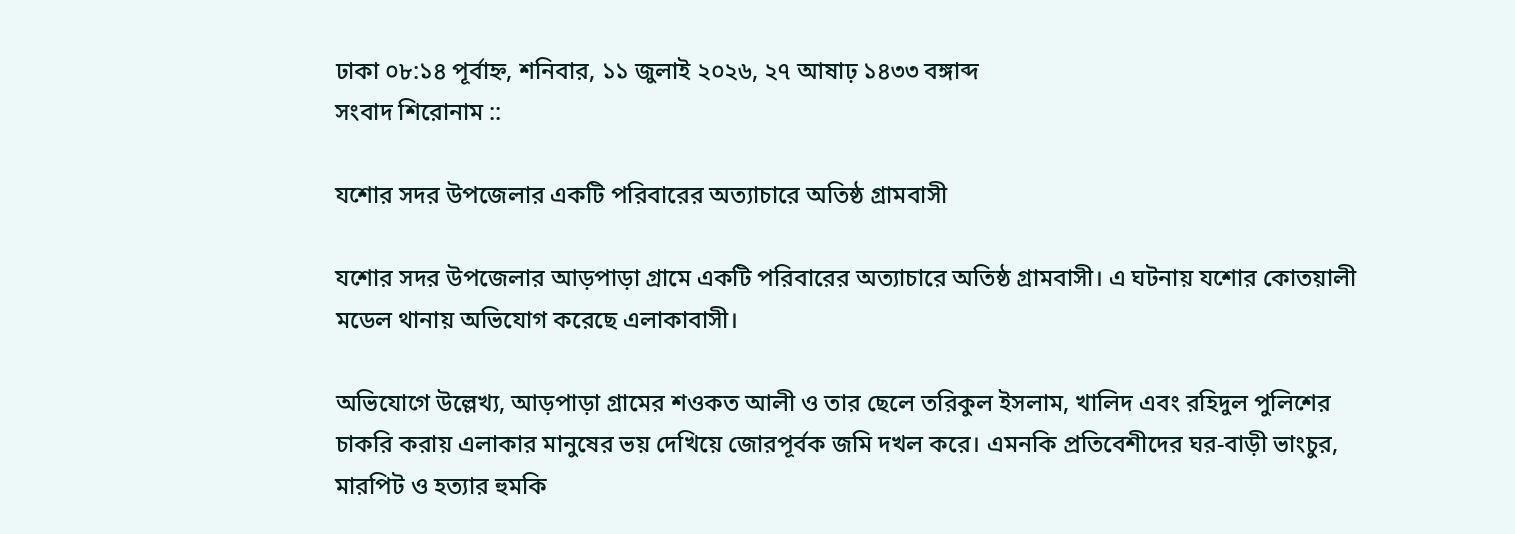ঢাকা ০৮:১৪ পূর্বাহ্ন, শনিবার, ১১ জুলাই ২০২৬, ২৭ আষাঢ় ১৪৩৩ বঙ্গাব্দ
সংবাদ শিরোনাম ::

যশোর সদর উপজেলার একটি পরিবারের অত্যাচারে অতিষ্ঠ গ্রামবাসী

যশোর সদর উপজেলার আড়পাড়া গ্রামে একটি পরিবারের অত্যাচারে অতিষ্ঠ গ্রামবাসী। এ ঘটনায় যশোর কোতয়ালী মডেল থানায় অভিযোগ করেছে এলাকাবাসী।

অভিযোগে উল্লেখ্য, আড়পাড়া গ্রামের শওকত আলী ও তার ছেলে তরিকুল ইসলাম, খালিদ এবং রহিদুল পুলিশের চাকরি করায় এলাকার মানুষের ভয় দেখিয়ে জোরপূর্বক জমি দখল করে। এমনকি প্রতিবেশীদের ঘর-বাড়ী ভাংচুর, মারপিট ও হত্যার হুমকি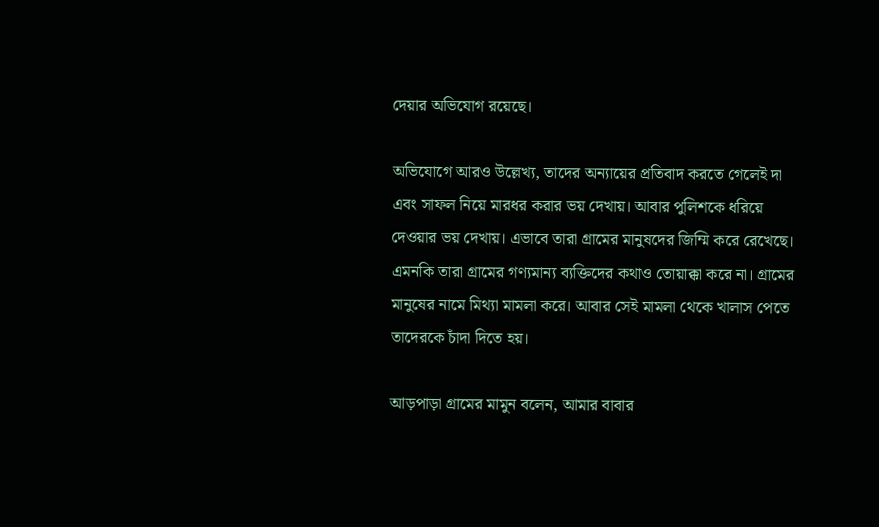দেয়ার অভিযোগ রয়েছে।

অভিযোগে আরও উল্লেখ্য, তাদের অন্যায়ের প্রতিবাদ করতে গেলেই দা এবং সাফল নিয়ে মারধর করার ভয় দেখায়। আবার পুলিশকে ধরিয়ে দেওয়ার ভয় দেখায়। এভাবে তারা গ্রামের মানুষদের জিম্মি করে রেখেছে। এমনকি তারা গ্রামের গণ্যমান্য ব্যক্তিদের কথাও তোয়াক্কা করে না। গ্রামের মানুষের নামে মিথ্যা মামলা করে। আবার সেই মামলা থেকে খালাস পেতে তাদেরকে চাঁদা দিতে হয়।

আড়পাড়া গ্রামের মামুন বলেন, আমার বাবার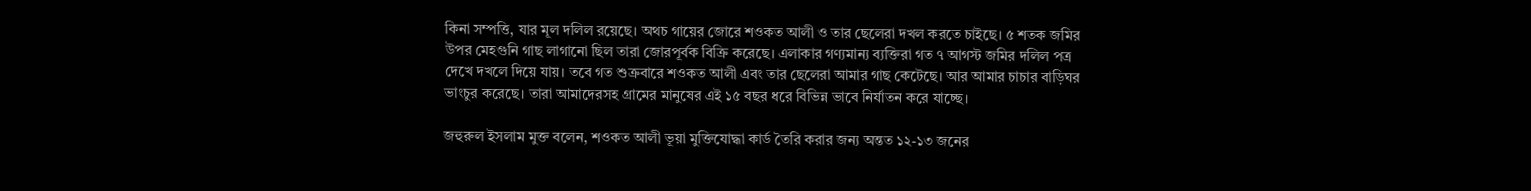কিনা সম্পত্তি, যার মূল দলিল রয়েছে। অথচ গায়ের জোরে শওকত আলী ও তার ছেলেরা দখল করতে চাইছে। ৫ শতক জমির উপর মেহগুনি গাছ লাগানো ছিল তারা জোরপূর্বক বিক্রি করেছে। এলাকার গণ্যমান্য ব্যক্তিরা গত ৭ আগস্ট জমির দলিল পত্র দেখে দখলে দিয়ে যায়। তবে গত শুক্রবারে শওকত আলী এবং তার ছেলেরা আমার গাছ কেটেছে। আর আমার চাচার বাড়িঘর ভাংচুর করেছে। তারা আমাদেরসহ গ্রামের মানুষের এই ১৫ বছর ধরে বিভিন্ন ভাবে নির্যাতন করে যাচ্ছে।

জহুরুল ইসলাম মুক্ত বলেন, শওকত আলী ভূয়া মুক্তিযোদ্ধা কার্ড তৈরি করার জন্য অন্তত ১২-১৩ জনের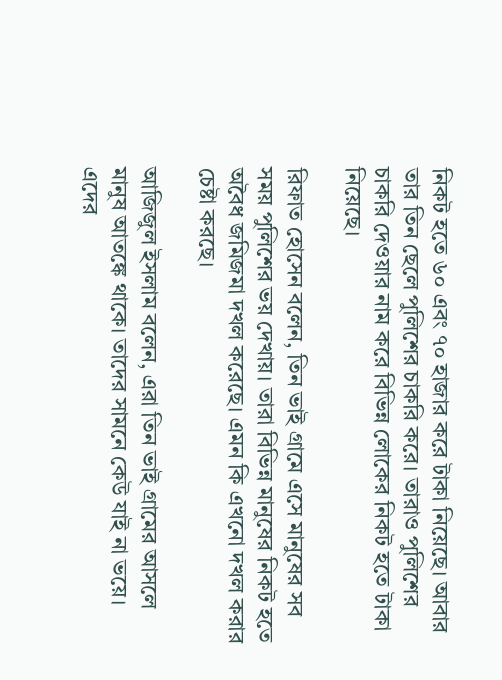নিকট হতে ৬০ এবং ৭০ হাজার করে টাকা নিয়েছে। আবার তার তিন ছেলে পুলিশের চাকরি করে। তারাও পুলিশের চাকরি দেওয়ার নাম করে বিভিন্ন লোকের নিকট হতে টাকা নিয়েছে।

রিফাত হোসেন বলেন, তিন ভাই গ্রামে এসে মানুষের সব সময় পুলিশের ভয় দেখায়। তারা বিভিন্ন মানুষের নিকট হতে অবৈধ জমিজমা দখল করেছে। এমন কি এখনো দখল করার চেষ্টা করছে।

আজিজুল ইসলাম বলেন, এরা তিন ভাই গ্রামের আসলে মানুষ আতঙ্কে থাকে। তাদের সামনে কেউ যাই না ভয়ে। এদের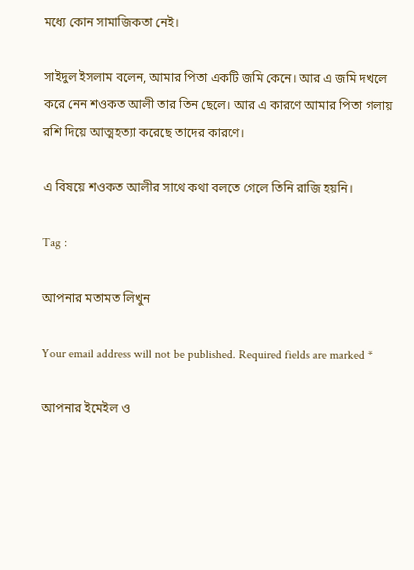মধ্যে কোন সামাজিকতা নেই।

সাইদুল ইসলাম বলেন, আমার পিতা একটি জমি কেনে। আর এ জমি দখলে করে নেন শওকত আলী তার তিন ছেলে। আর এ কারণে আমার পিতা গলায় রশি দিয়ে আত্মহত্যা করেছে তাদের কারণে।

এ বিষয়ে শওকত আলীর সাথে কথা বলতে গেলে তিনি রাজি হয়নি।

Tag :

আপনার মতামত লিখুন

Your email address will not be published. Required fields are marked *

আপনার ইমেইল ও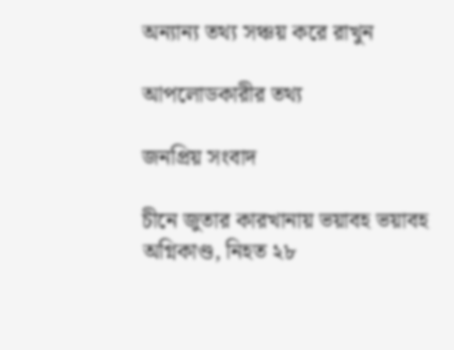অন্যান্য তথ্য সঞ্চয় করে রাখুন

আপলোডকারীর তথ্য

জনপ্রিয় সংবাদ

চীনে জুতার কারখানায় ভয়াবহ ভয়াবহ অগ্নিকাণ্ড, নিহত ২৮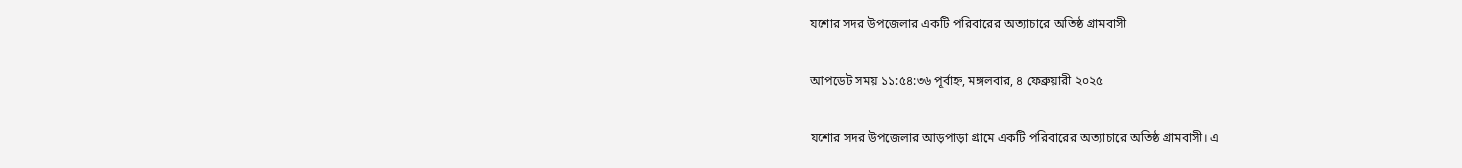যশোর সদর উপজেলার একটি পরিবারের অত্যাচারে অতিষ্ঠ গ্রামবাসী

আপডেট সময় ১১:৫৪:৩৬ পূর্বাহ্ন, মঙ্গলবার, ৪ ফেব্রুয়ারী ২০২৫

যশোর সদর উপজেলার আড়পাড়া গ্রামে একটি পরিবারের অত্যাচারে অতিষ্ঠ গ্রামবাসী। এ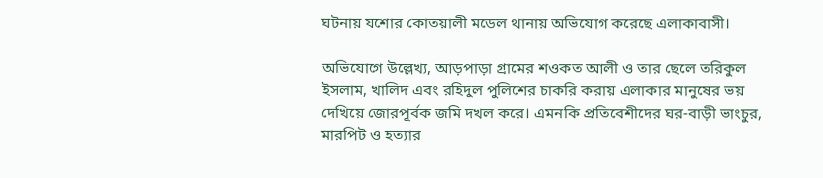ঘটনায় যশোর কোতয়ালী মডেল থানায় অভিযোগ করেছে এলাকাবাসী।

অভিযোগে উল্লেখ্য, আড়পাড়া গ্রামের শওকত আলী ও তার ছেলে তরিকুল ইসলাম, খালিদ এবং রহিদুল পুলিশের চাকরি করায় এলাকার মানুষের ভয় দেখিয়ে জোরপূর্বক জমি দখল করে। এমনকি প্রতিবেশীদের ঘর-বাড়ী ভাংচুর, মারপিট ও হত্যার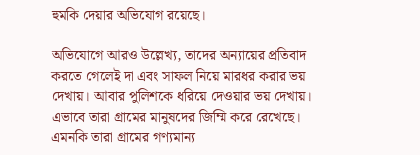হুমকি দেয়ার অভিযোগ রয়েছে।

অভিযোগে আরও উল্লেখ্য, তাদের অন্যায়ের প্রতিবাদ করতে গেলেই দা এবং সাফল নিয়ে মারধর করার ভয় দেখায়। আবার পুলিশকে ধরিয়ে দেওয়ার ভয় দেখায়। এভাবে তারা গ্রামের মানুষদের জিম্মি করে রেখেছে। এমনকি তারা গ্রামের গণ্যমান্য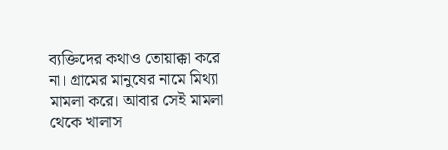ব্যক্তিদের কথাও তোয়াক্কা করে না। গ্রামের মানুষের নামে মিথ্যা মামলা করে। আবার সেই মামলা থেকে খালাস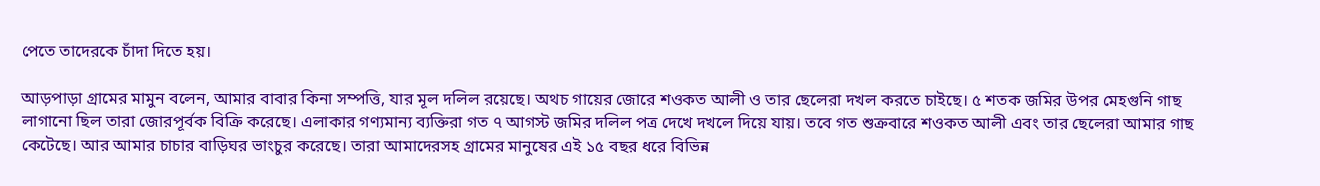পেতে তাদেরকে চাঁদা দিতে হয়।

আড়পাড়া গ্রামের মামুন বলেন, আমার বাবার কিনা সম্পত্তি, যার মূল দলিল রয়েছে। অথচ গায়ের জোরে শওকত আলী ও তার ছেলেরা দখল করতে চাইছে। ৫ শতক জমির উপর মেহগুনি গাছ লাগানো ছিল তারা জোরপূর্বক বিক্রি করেছে। এলাকার গণ্যমান্য ব্যক্তিরা গত ৭ আগস্ট জমির দলিল পত্র দেখে দখলে দিয়ে যায়। তবে গত শুক্রবারে শওকত আলী এবং তার ছেলেরা আমার গাছ কেটেছে। আর আমার চাচার বাড়িঘর ভাংচুর করেছে। তারা আমাদেরসহ গ্রামের মানুষের এই ১৫ বছর ধরে বিভিন্ন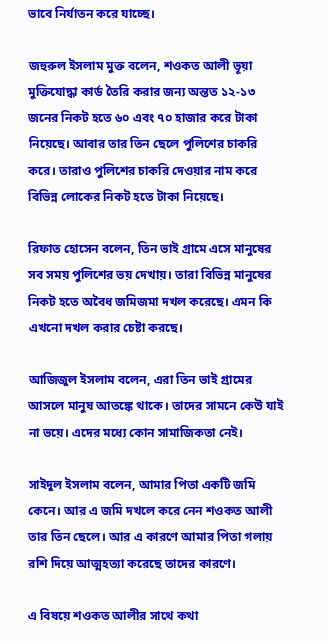ভাবে নির্যাতন করে যাচ্ছে।

জহুরুল ইসলাম মুক্ত বলেন, শওকত আলী ভূয়া মুক্তিযোদ্ধা কার্ড তৈরি করার জন্য অন্তত ১২-১৩ জনের নিকট হতে ৬০ এবং ৭০ হাজার করে টাকা নিয়েছে। আবার তার তিন ছেলে পুলিশের চাকরি করে। তারাও পুলিশের চাকরি দেওয়ার নাম করে বিভিন্ন লোকের নিকট হতে টাকা নিয়েছে।

রিফাত হোসেন বলেন, তিন ভাই গ্রামে এসে মানুষের সব সময় পুলিশের ভয় দেখায়। তারা বিভিন্ন মানুষের নিকট হতে অবৈধ জমিজমা দখল করেছে। এমন কি এখনো দখল করার চেষ্টা করছে।

আজিজুল ইসলাম বলেন, এরা তিন ভাই গ্রামের আসলে মানুষ আতঙ্কে থাকে। তাদের সামনে কেউ যাই না ভয়ে। এদের মধ্যে কোন সামাজিকতা নেই।

সাইদুল ইসলাম বলেন, আমার পিতা একটি জমি কেনে। আর এ জমি দখলে করে নেন শওকত আলী তার তিন ছেলে। আর এ কারণে আমার পিতা গলায় রশি দিয়ে আত্মহত্যা করেছে তাদের কারণে।

এ বিষয়ে শওকত আলীর সাথে কথা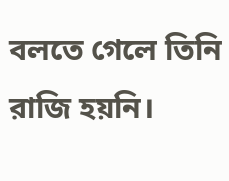বলতে গেলে তিনি রাজি হয়নি।